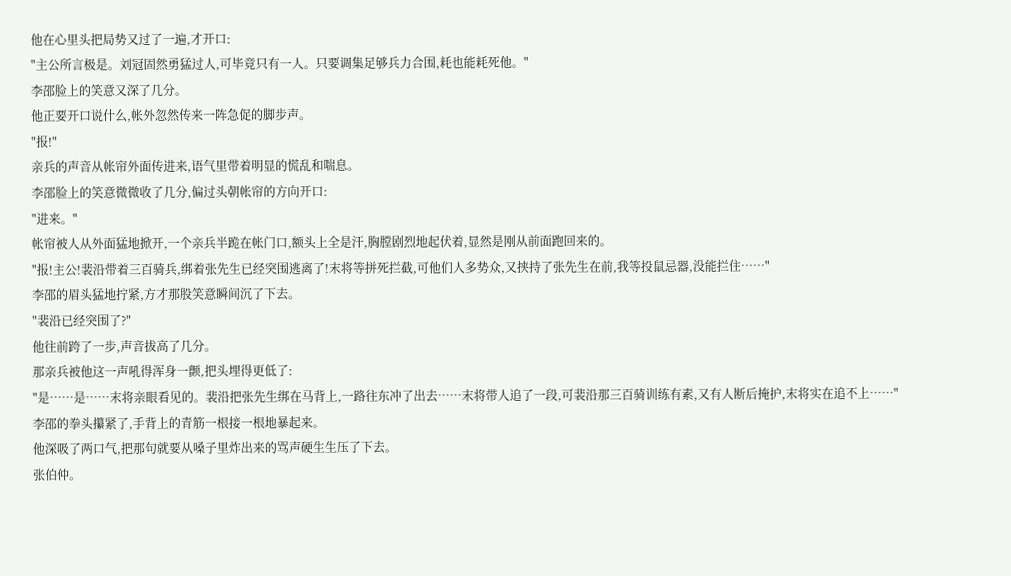他在心里头把局势又过了一遍,才开口:
"主公所言极是。刘冠固然勇猛过人,可毕竟只有一人。只要调集足够兵力合围,耗也能耗死他。"
李邵脸上的笑意又深了几分。
他正要开口说什么,帐外忽然传来一阵急促的脚步声。
"报!"
亲兵的声音从帐帘外面传进来,语气里带着明显的慌乱和喘息。
李邵脸上的笑意微微收了几分,偏过头朝帐帘的方向开口:
"进来。"
帐帘被人从外面猛地掀开,一个亲兵半跪在帐门口,额头上全是汗,胸膛剧烈地起伏着,显然是刚从前面跑回来的。
"报!主公!裴沿带着三百骑兵,绑着张先生已经突围逃离了!末将等拼死拦截,可他们人多势众,又挟持了张先生在前,我等投鼠忌器,没能拦住……"
李邵的眉头猛地拧紧,方才那股笑意瞬间沉了下去。
"裴沿已经突围了?"
他往前跨了一步,声音拔高了几分。
那亲兵被他这一声吼得浑身一颤,把头埋得更低了:
"是……是……末将亲眼看见的。裴沿把张先生绑在马背上,一路往东冲了出去……末将带人追了一段,可裴沿那三百骑训练有素,又有人断后掩护,末将实在追不上……"
李邵的拳头攥紧了,手背上的青筋一根接一根地暴起来。
他深吸了两口气,把那句就要从嗓子里炸出来的骂声硬生生压了下去。
张伯仲。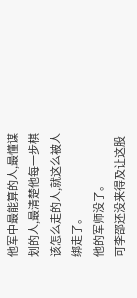他军中最能算的人,最懂谋划的人,最清楚他每一步棋该怎么走的人,就这么被人绑走了。
他的军师没了。
可李邵还没来得及让这股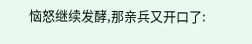恼怒继续发酵,那亲兵又开口了: